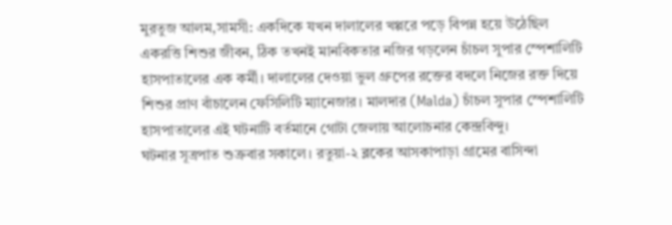মুরতুজ আলম,সামসী: একদিকে যখন দালালের খপ্পরে পড়ে বিপন্ন হয়ে উঠেছিল একরত্তি শিশুর জীবন, ঠিক তখনই মানবিকতার নজির গড়লেন চাঁচল সুপার স্পেশালিটি হাসপাতালের এক কর্মী। দালালের দেওয়া ভুল গ্রুপের রক্তের বদলে নিজের রক্ত দিয়ে শিশুর প্রাণ বাঁচালেন ফেসিলিটি ম্যানেজার। মালদার (Malda) চাঁচল সুপার স্পেশালিটি হাসপাতালের এই ঘটনাটি বর্তমানে গোটা জেলায় আলোচনার কেন্দ্রবিন্দু।
ঘটনার সূত্রপাত শুক্রবার সকালে। রতুয়া-২ ব্লকের আসকাপাড়া গ্রামের বাসিন্দা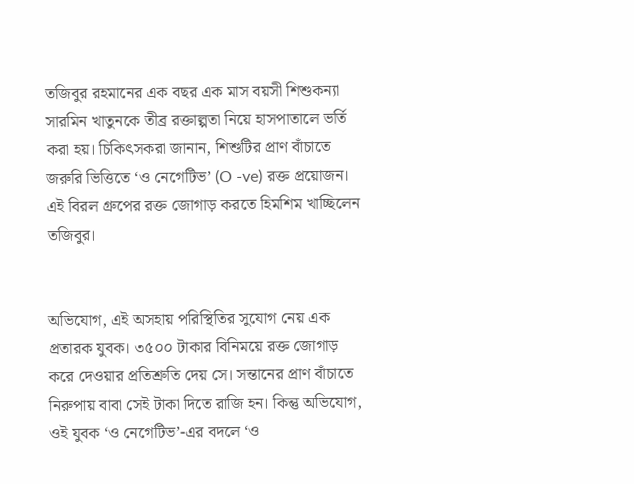তজিবুর রহমানের এক বছর এক মাস বয়সী শিশুকন্যা সারমিন খাতুনকে তীব্র রক্তাল্পতা নিয়ে হাসপাতালে ভর্তি করা হয়। চিকিৎসকরা জানান, শিশুটির প্রাণ বাঁচাতে জরুরি ভিত্তিতে ‘ও নেগেটিভ’ (O -ve) রক্ত প্রয়োজন। এই বিরল গ্রুপের রক্ত জোগাড় করতে হিমশিম খাচ্ছিলেন তজিবুর।


অভিযোগ, এই অসহায় পরিস্থিতির সুযোগ নেয় এক প্রতারক যুবক। ৩৫০০ টাকার বিনিময়ে রক্ত জোগাড় করে দেওয়ার প্রতিশ্রুতি দেয় সে। সন্তানের প্রাণ বাঁচাতে নিরুপায় বাবা সেই টাকা দিতে রাজি হন। কিন্তু অভিযোগ, ওই যুবক ‘ও নেগেটিভ’-এর বদলে ‘ও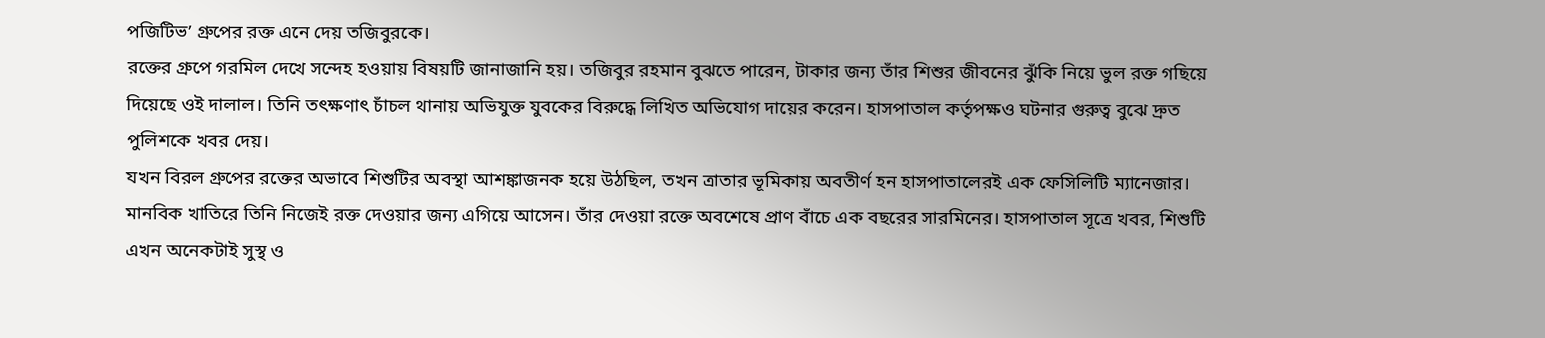পজিটিভ’ গ্রুপের রক্ত এনে দেয় তজিবুরকে।
রক্তের গ্রুপে গরমিল দেখে সন্দেহ হওয়ায় বিষয়টি জানাজানি হয়। তজিবুর রহমান বুঝতে পারেন, টাকার জন্য তাঁর শিশুর জীবনের ঝুঁকি নিয়ে ভুল রক্ত গছিয়ে দিয়েছে ওই দালাল। তিনি তৎক্ষণাৎ চাঁচল থানায় অভিযুক্ত যুবকের বিরুদ্ধে লিখিত অভিযোগ দায়ের করেন। হাসপাতাল কর্তৃপক্ষও ঘটনার গুরুত্ব বুঝে দ্রুত পুলিশকে খবর দেয়।
যখন বিরল গ্রুপের রক্তের অভাবে শিশুটির অবস্থা আশঙ্কাজনক হয়ে উঠছিল, তখন ত্রাতার ভূমিকায় অবতীর্ণ হন হাসপাতালেরই এক ফেসিলিটি ম্যানেজার। মানবিক খাতিরে তিনি নিজেই রক্ত দেওয়ার জন্য এগিয়ে আসেন। তাঁর দেওয়া রক্তে অবশেষে প্রাণ বাঁচে এক বছরের সারমিনের। হাসপাতাল সূত্রে খবর, শিশুটি এখন অনেকটাই সুস্থ ও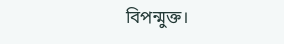বিপন্মুক্ত।